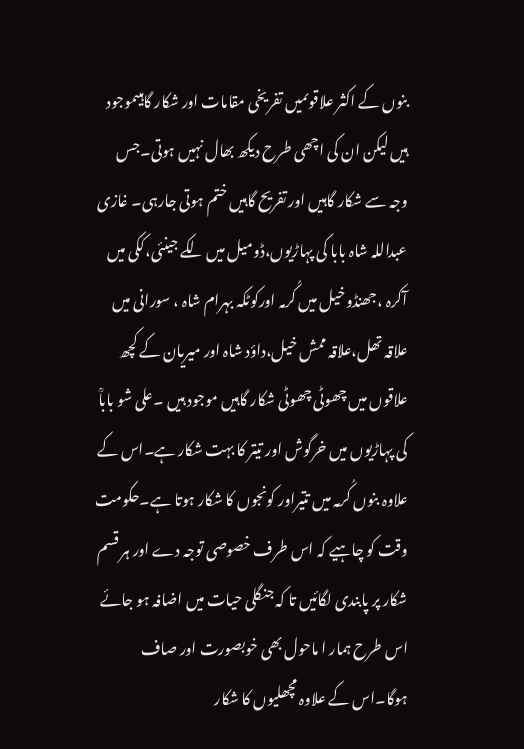بنوں کے اکثر علاقوںمیں تفریخی مقامات اور شکار گاہیںموجود ہیں لیکن ان کی اچھی طرح دیکھ بھال نہیں ہوتی۔جس وجہ سے شکار گاہیں اور تفریح گاہیں ختم ہوتی جارہی۔ غازی عبداللہ شاہ بابا کی پہاڑیوں،ڈومیل میں لکے جینئی،ککی میں آکرہ ،جھنڈوخیل میں کُرمہ اورکوٹکہ بہرام شاہ ، سورانی میں علاقہ تھل،علاقہ ممش خیل،داؤد شاہ اور میریان کے کچھ علاقوں میں چھوٹی چھوٹی شکار گاہیں موجود ہیں ۔علی شو باباؒ کی پہاڑیوں میں خرگوش اور تیتر کا بہت شکار ہے۔اس کے علاوہ بنوں کُرمہ میں تتیراور کونجوں کا شکار ہوتا ہے۔حکومت وقت کو چاہیے کہ اس طرف خصوصی توجہ دے اور ہر قسم شکار پر پابندی لگائیں تا کہ جنگلی حیات میں اضافہ ہو جائے اس طرح ہمار ا ماحول بھی خوبصورت اور صاف ہوگا۔اس کے علاوہ مچھلیوں کا شکار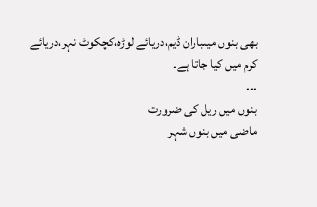بھی بنوں میںباران ڈیم،دریائے لوڑہ،کچکوٹ نہر،دریائے کرم میں کیا جاتا ہے۔
۔۔۔
بنوں میں ریل کی ضرورت
ماضی میں بنوں شہر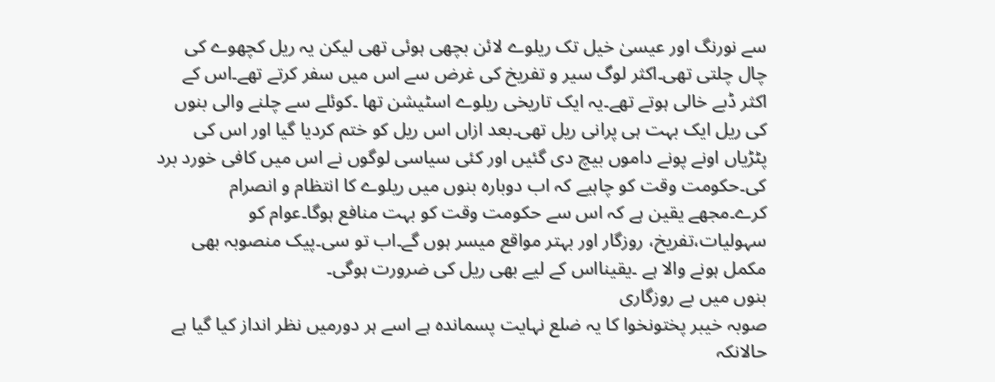سے نورنگ اور عیسیٰ خیل تک ریلوے لائن بچھی ہوئی تھی لیکن یہ ریل کچھوے کی چال چلتی تھی۔اکثر لوگ سیر و تفریخ کی غرض سے اس میں سفر کرتے تھے۔اس کے اکثر ڈبے خالی ہوتے تھے۔یہ ایک تاریخی ریلوے اسٹیشن تھا ۔کوئلے سے چلنے والی بنوں کی ریل ایک بہت ہی پرانی ریل تھی۔بعد ازاں اس ریل کو ختم کردیا گیا اور اس کی پٹڑیاں اونے پونے داموں بیچ دی گئیں اور کئی سیاسی لوگوں نے اس میں کافی خورد برد کی۔حکومت وقت کو چاہیے کہ اب دوبارہ بنوں میں ریلوے کا انتظام و انصرام کرے۔مجھے یقین ہے کہ اس سے حکومت وقت کو بہت منافع ہوگا۔عوام کو سہولیات،تفریخ، روزگار اور بہتر مواقع میسر ہوں گے۔اب تو سی۔پیک منصوبہ بھی مکمل ہونے والا ہے ۔یقینااس کے لیے بھی ریل کی ضرورت ہوگی۔
بنوں میں بے روزگاری
صوبہ خیبر پختونخوا کا یہ ضلع نہایت پسماندہ ہے اسے ہر دورمیں نظر انداز کیا گیا ہے حالانکہ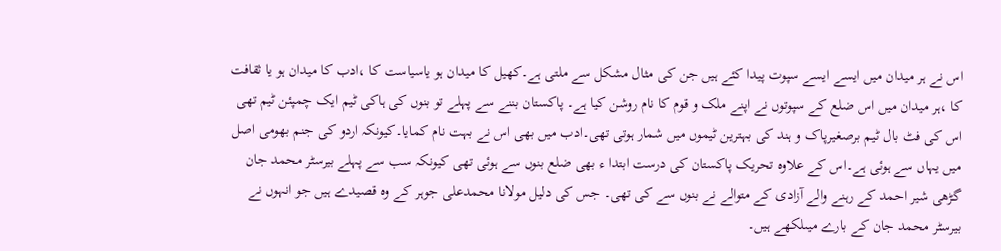اس نے ہر میدان میں ایسے ایسے سپوت پیدا کئے ہیں جن کی مثال مشکل سے ملتی ہے۔کھیل کا میدان ہو یاسیاست کا ،ادب کا میدان ہو یا ثقافت کا ،ہر میدان میں اس ضلع کے سپوتوں نے اپنے ملک و قوم کا نام روشن کیا ہے۔ پاکستان بننے سے پہلے تو بنوں کی ہاکی ٹیم ایک چمپئن ٹیم تھی اس کی فٹ بال ٹیم برصغیرپاک و ہند کی بہترین ٹیموں میں شمار ہوتی تھی۔ادب میں بھی اس نے بہت نام کمایا۔کیونکہ اردو کی جنم بھومی اصل میں یہاں سے ہوئی ہے۔اس کے علاوہ تحریک پاکستان کی درست ابتدا ء بھی ضلع بنوں سے ہوئی تھی کیونکہ سب سے پہلے بیرسٹر محمد جان گڑھی شیر احمد کے رہنے والے آزادی کے متوالے نے بنوں سے کی تھی۔ جس کی دلیل مولانا محمدعلی جوہر کے وہ قصیدے ہیں جو انہوں نے بیرسٹر محمد جان کے بارے میںلکھے ہیں۔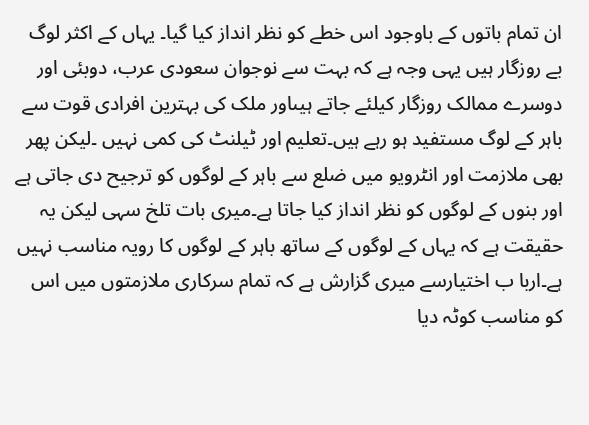ان تمام باتوں کے باوجود اس خطے کو نظر انداز کیا گیا۔ یہاں کے اکثر لوگ بے روزگار ہیں یہی وجہ ہے کہ بہت سے نوجوان سعودی عرب، دوبئی اور دوسرے ممالک روزگار کیلئے جاتے ہیںاور ملک کی بہترین افرادی قوت سے باہر کے لوگ مستفید ہو رہے ہیں۔تعلیم اور ٹیلنٹ کی کمی نہیں ۔لیکن پھر بھی ملازمت اور انٹرویو میں ضلع سے باہر کے لوگوں کو ترجیح دی جاتی ہے اور بنوں کے لوگوں کو نظر انداز کیا جاتا ہے۔میری بات تلخ سہی لیکن یہ حقیقت ہے کہ یہاں کے لوگوں کے ساتھ باہر کے لوگوں کا رویہ مناسب نہیں ہے۔اربا ب اختیارسے میری گزارش ہے کہ تمام سرکاری ملازمتوں میں اس کو مناسب کوٹہ دیا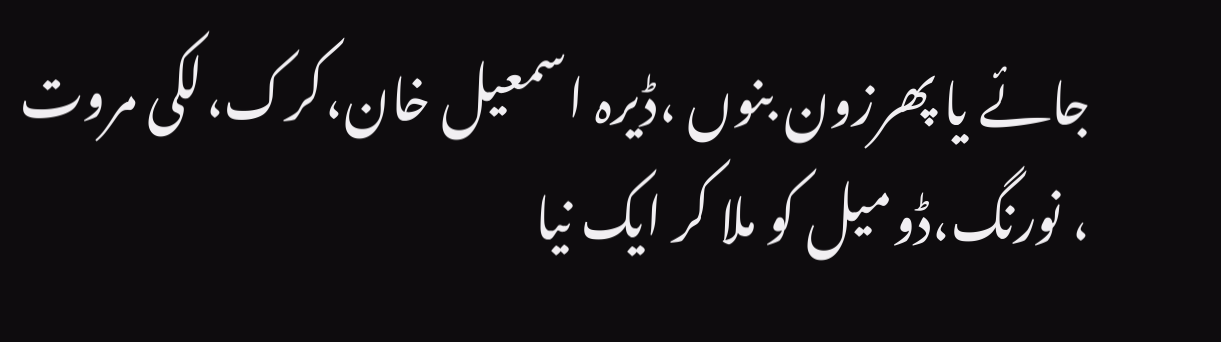جائے یا پھرزون بنوں ،ڈیرہ اسمعیل خان،کرک،لکی مروت ، نورنگ،ڈومیل کو ملا کر ایک نیا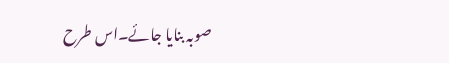صوبہ بنایا جائے۔اس طرح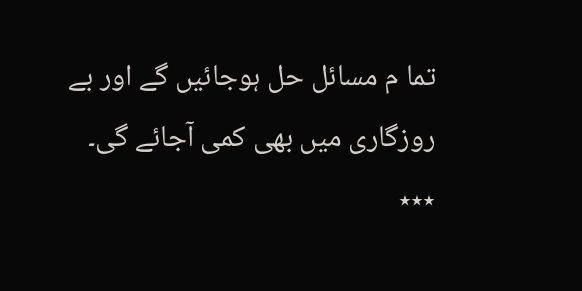تما م مسائل حل ہوجائیں گے اور بے روزگاری میں بھی کمی آجائے گی۔ ٭٭٭